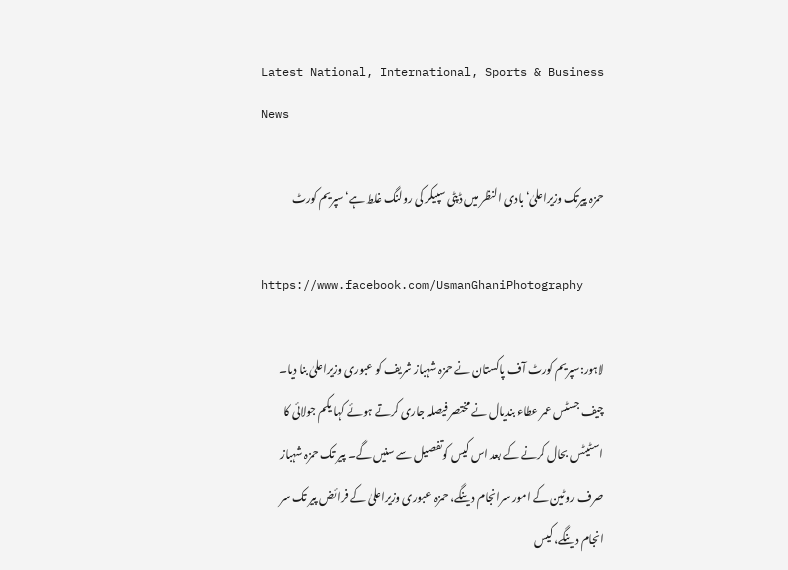Latest National, International, Sports & Business News

حمزہ پیرتک وزیراعلیٰ‘بادی النظر میں ڈپٹی سپیکر کی رولنگ غلط ہے‘سپریم کورٹ

https://www.facebook.com/UsmanGhaniPhotography

لاہور:سپریم کورٹ آف پاکستان نے حمزہ شہباز شریف کو عبوری وزیراعلیٰ بنا دیا۔ چیف جسٹس عمر عطاء بندیال نے مختصر فیصلہ جاری کرتے ہوئے کہا یکم جولائی کا اسٹیٹس بحال کرنے کے بعد اس کیس کوتفصیل سے سنیں گے۔ پیر تک حمزہ شہباز صرف روٹین کے امور سرانجام دینگے، حمزہ عبوری وزیراعلیٰ کے فرائض پیر تک سر انجام دینگے، کیس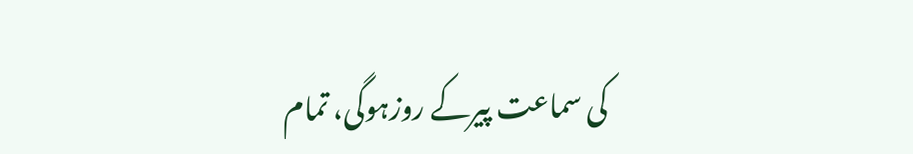کی سماعت پیرکے روزہوگی، تمام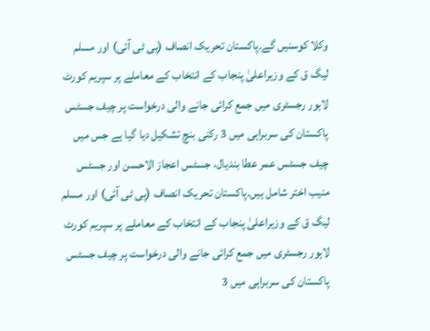وکلا کوسنیں گے۔پاکستان تحریک انصاف (پی ٹی آئی) اور مسلم لیگ ق کے وزیراعلیٰ پنجاب کے انتخاب کے معاملے پر سپریم کورٹ لاہور رجسٹری میں جمع کرائی جانے والی درخواست پر چیف جسٹس پاکستان کی سربراہی میں 3 رکنی بنچ تشکیل دیا گیا ہے جس میں چیف جسٹس عمر عطا بندیال، جسٹس اعجاز الاحسن اور جسٹس منیب اختر شامل ہیں۔پاکستان تحریک انصاف (پی ٹی آئی) اور مسلم لیگ ق کے وزیراعلیٰ پنجاب کے انتخاب کے معاملے پر سپریم کورٹ لاہور رجسٹری میں جمع کرائی جانے والی درخواست پر چیف جسٹس پاکستان کی سربراہی میں 3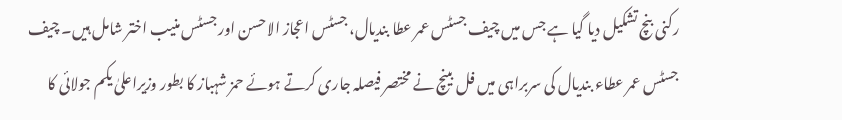رکنی بنچ تشکیل دیا گیا ہے جس میں چیف جسٹس عمر عطا بندیال، جسٹس اعجاز الاحسن اور جسٹس منیب اختر شامل ہیں۔ چیف جسٹس عمر عطاء بندیال کی سربراہی میں فل بینچ نے مختصر فیصلہ جاری کرتے ہوئے حمز شہباز کا بطور وزیراعلیٰ یکم جولائی کا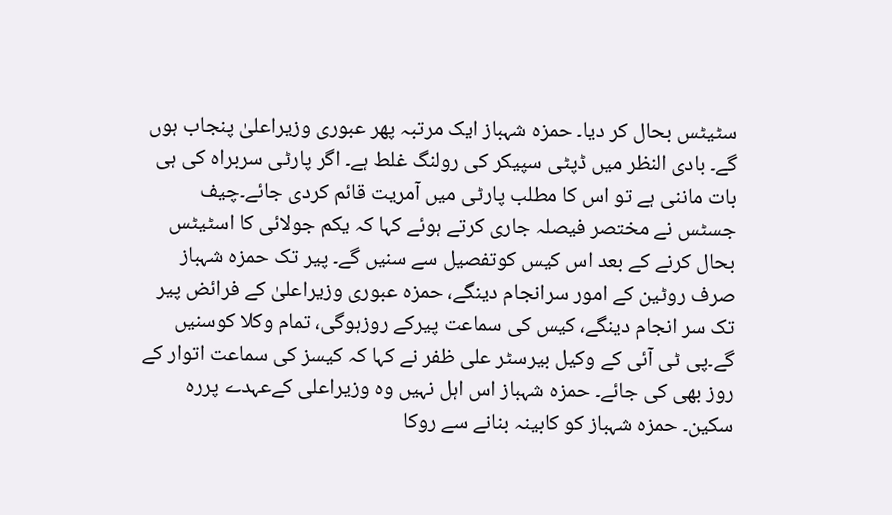سٹیٹس بحال کر دیا۔ حمزہ شہباز ایک مرتبہ پھر عبوری وزیراعلیٰ پنجاب ہوں گے۔ بادی النظر میں ڈپٹی سپیکر کی رولنگ غلط ہے۔ اگر پارٹی سربراہ کی ہی بات ماننی ہے تو اس کا مطلب پارٹی میں آمریت قائم کردی جائے۔چیف جسٹس نے مختصر فیصلہ جاری کرتے ہوئے کہا کہ یکم جولائی کا اسٹیٹس بحال کرنے کے بعد اس کیس کوتفصیل سے سنیں گے۔ پیر تک حمزہ شہباز صرف روٹین کے امور سرانجام دینگے، حمزہ عبوری وزیراعلیٰ کے فرائض پیر تک سر انجام دینگے، کیس کی سماعت پیرکے روزہوگی، تمام وکلا کوسنیں گے۔پی ٹی آئی کے وکیل بیرسٹر علی ظفر نے کہا کہ کیسز کی سماعت اتوار کے روز بھی کی جائے۔ حمزہ شہباز اس اہل نہیں وہ وزیراعلی کےعہدے پررہ سکین۔ حمزہ شہباز کو کابینہ بنانے سے روکا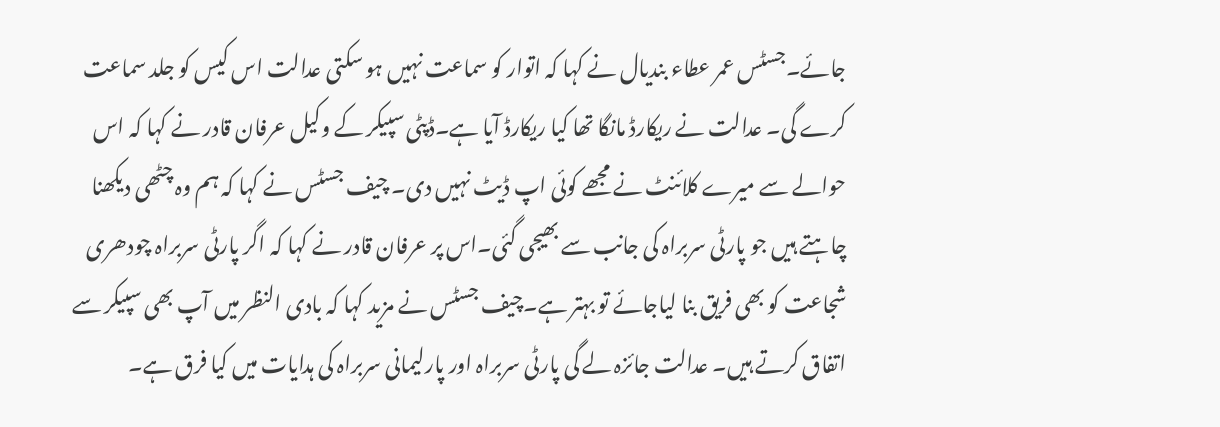جائے۔جسٹس عمر عطاء بندیال نے کہا کہ اتوار کو سماعت نہیں ہو سکتی عدالت اس کیس کو جلد سماعت کرے گی۔ عدالت نے ریکارڈ مانگا تھا کیا ریکارڈ آیا ہے۔ڈپٹی سپیکر کے وکیل عرفان قادر نے کہا کہ اس حوالے سے میرے کلائنٹ نے مجھے کوئی اپ ڈیٹ نہیں دی۔ چیف جسٹس نے کہا کہ ہم وہ چٹھی دیکھنا چاہتے ہیں جو پارٹی سربراہ کی جانب سے بھیجی گئی۔اس پر عرفان قادر نے کہا کہ اگر پارٹی سربراہ چودھری شجاعت کو بھی فریق بنا لیاجائے تو بہتر ہے۔چیف جسٹس نے مزید کہا کہ بادی النظر میں آپ بھی سپیکر سے اتفاق کرتے ہیں۔ عدالت جائزہ لے گی پارٹی سربراہ اور پارلیمانی سربراہ کی ہدایات میں کیا فرق ہے۔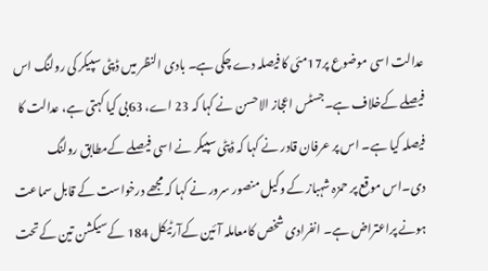عدالت اسی موضوع پر17مئی کا فیصلہ دے چکی ہے۔ بادی النظر میں ڈپٹی سپیکر کی رولنگ اس فیصلے کےخلاف ہے۔جسٹس اعجاز الاحسن نے کہا کہ 23 اے، 63بی کیا کہتی ہے، عدالت کا فیصلہ کیا ہے۔ اس پر عرفان قادر نے کہا کہ ڈپٹی سپیکر نے اسی فیصلے کےمطابق رولنگ دی۔اس موقع پر حمزہ شہباز کے وکیل منصور سرور نے کہا کہ مجھے درخواست کے قابل سماعت ہونے پراعتراض ہے۔ انفرادی شخص کامعاملہ آئین کےآرٹیکل 184 کےسیکشن تین کےتحت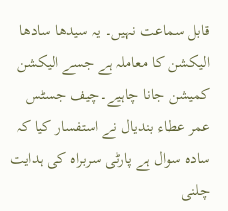قابل سماعت نہیں۔ یہ سیدھا سادھا الیکشن کا معاملہ ہے جسے الیکشن کمیشن جانا چاہیے۔چیف جسٹس عمر عطاء بندیال نے استفسار کیا کہ سادہ سوال ہے پارٹی سربراہ کی ہدایت چلنی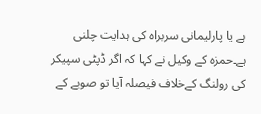ہے یا پارلیمانی سربراہ کی ہدایت چلنی ہے۔حمزہ کے وکیل نے کہا کہ اگر ڈپٹی سپیکر کی رولنگ کےخلاف فیصلہ آیا تو صوبے کے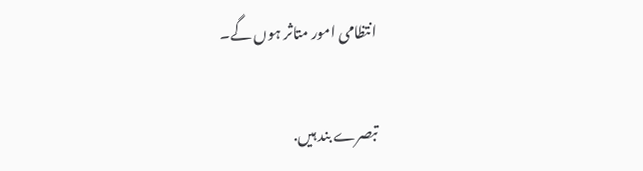انتظامی امور متاثر ہوں گے۔

تبصرے بند ہیں.